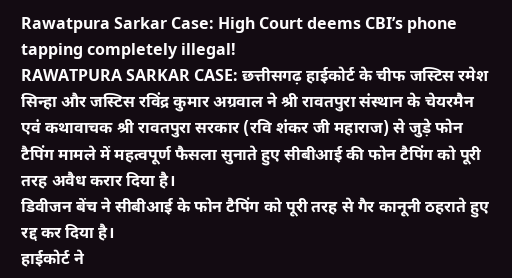Rawatpura Sarkar Case: High Court deems CBI’s phone tapping completely illegal!
RAWATPURA SARKAR CASE: छत्तीसगढ़ हाईकोर्ट के चीफ जस्टिस रमेश सिन्हा और जस्टिस रविंद्र कुमार अग्रवाल ने श्री रावतपुरा संस्थान के चेयरमैन एवं कथावाचक श्री रावतपुरा सरकार (रवि शंकर जी महाराज) से जुड़े फोन टैपिंग मामले में महत्वपूर्ण फैसला सुनाते हुए सीबीआई की फोन टैपिंग को पूरी तरह अवैध करार दिया है।
डिवीजन बेंच ने सीबीआई के फोन टैपिंग को पूरी तरह से गैर कानूनी ठहराते हुए रद्द कर दिया है।
हाईकोर्ट ने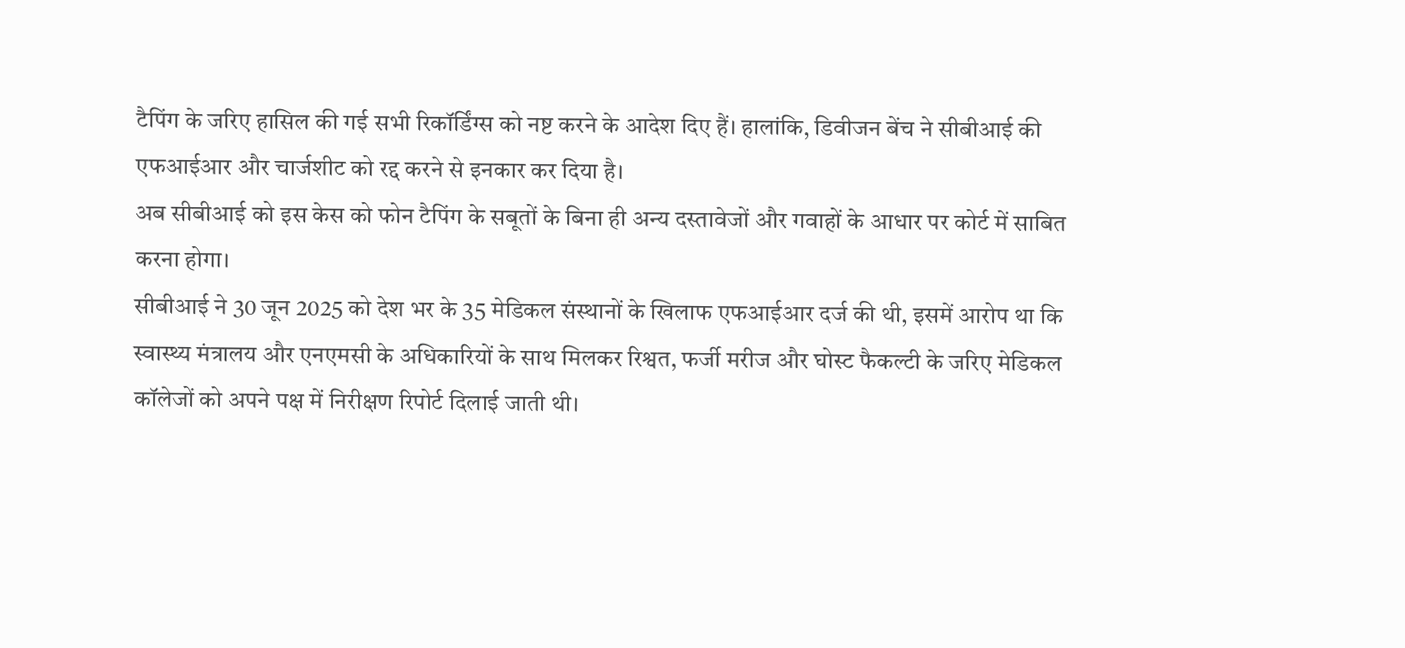टैपिंग के जरिए हासिल की गई सभी रिकॉर्डिंग्स को नष्ट करने के आदेश दिए हैं। हालांकि, डिवीजन बेंच ने सीबीआई की एफआईआर और चार्जशीट को रद्द करने से इनकार कर दिया है।
अब सीबीआई को इस केस को फोन टैपिंग के सबूतों के बिना ही अन्य दस्तावेजों और गवाहों के आधार पर कोर्ट में साबित करना होगा।
सीबीआई ने 30 जून 2025 को देश भर के 35 मेडिकल संस्थानों के खिलाफ एफआईआर दर्ज की थी, इसमें आरोप था कि स्वास्थ्य मंत्रालय और एनएमसी के अधिकारियों के साथ मिलकर रिश्वत, फर्जी मरीज और घोस्ट फैकल्टी के जरिए मेडिकल कॉलेजों को अपने पक्ष में निरीक्षण रिपोर्ट दिलाई जाती थी।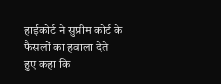हाईकोर्ट ने सुप्रीम कोर्ट के फैसलों का हवाला देते हुए कहा कि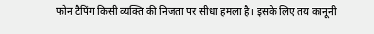फोन टैपिंग किसी व्यक्ति की निजता पर सीधा हमला है। इसके लिए तय कानूनी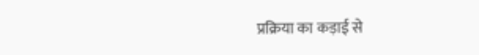प्रक्रिया का कड़ाई से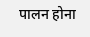पालन होना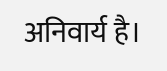अनिवार्य है।